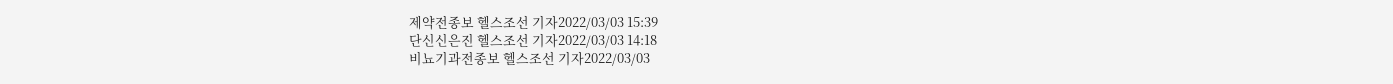제약전종보 헬스조선 기자2022/03/03 15:39
단신신은진 헬스조선 기자2022/03/03 14:18
비뇨기과전종보 헬스조선 기자2022/03/03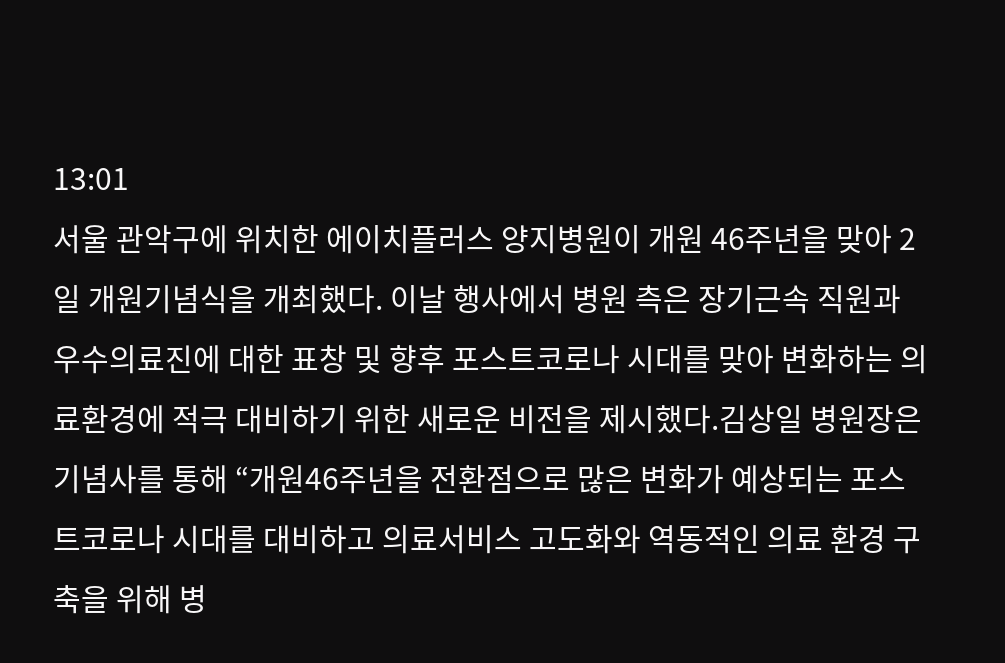13:01
서울 관악구에 위치한 에이치플러스 양지병원이 개원 46주년을 맞아 2일 개원기념식을 개최했다. 이날 행사에서 병원 측은 장기근속 직원과 우수의료진에 대한 표창 및 향후 포스트코로나 시대를 맞아 변화하는 의료환경에 적극 대비하기 위한 새로운 비전을 제시했다.김상일 병원장은 기념사를 통해 “개원46주년을 전환점으로 많은 변화가 예상되는 포스트코로나 시대를 대비하고 의료서비스 고도화와 역동적인 의료 환경 구축을 위해 병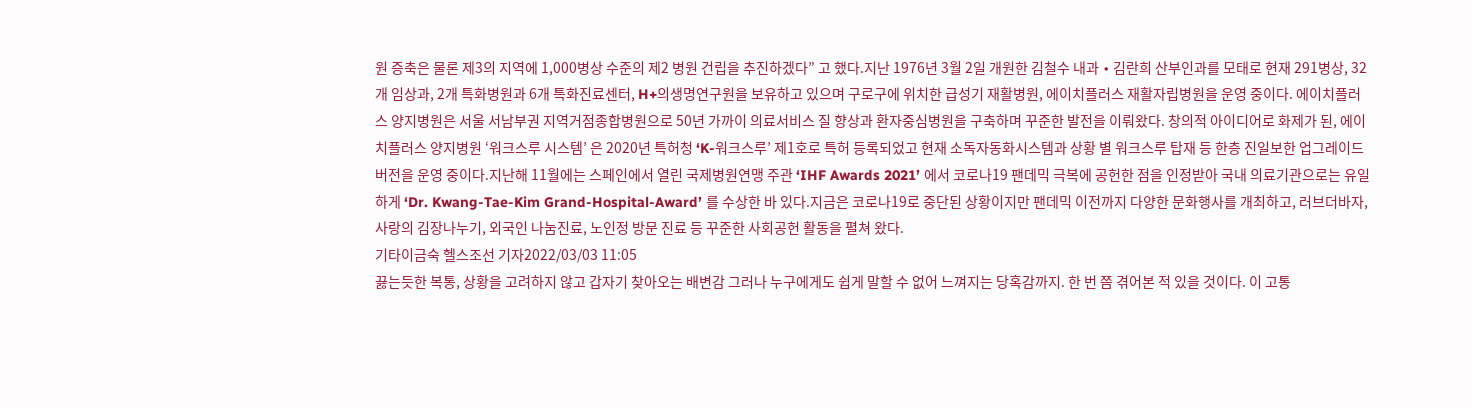원 증축은 물론 제3의 지역에 1,000병상 수준의 제2 병원 건립을 추진하겠다” 고 했다.지난 1976년 3월 2일 개원한 김철수 내과 ∙ 김란희 산부인과를 모태로 현재 291병상, 32개 임상과, 2개 특화병원과 6개 특화진료센터, H+의생명연구원을 보유하고 있으며 구로구에 위치한 급성기 재활병원, 에이치플러스 재활자립병원을 운영 중이다. 에이치플러스 양지병원은 서울 서남부권 지역거점종합병원으로 50년 가까이 의료서비스 질 향상과 환자중심병원을 구축하며 꾸준한 발전을 이뤄왔다. 창의적 아이디어로 화제가 된, 에이치플러스 양지병원 ‘워크스루 시스템’ 은 2020년 특허청 ‘K-워크스루’ 제1호로 특허 등록되었고 현재 소독자동화시스템과 상황 별 워크스루 탑재 등 한층 진일보한 업그레이드 버전을 운영 중이다.지난해 11월에는 스페인에서 열린 국제병원연맹 주관 ‘IHF Awards 2021’ 에서 코로나19 팬데믹 극복에 공헌한 점을 인정받아 국내 의료기관으로는 유일하게 ‘Dr. Kwang-Tae-Kim Grand-Hospital-Award’ 를 수상한 바 있다.지금은 코로나19로 중단된 상황이지만 팬데믹 이전까지 다양한 문화행사를 개최하고, 러브더바자, 사랑의 김장나누기, 외국인 나눔진료, 노인정 방문 진료 등 꾸준한 사회공헌 활동을 펼쳐 왔다.
기타이금숙 헬스조선 기자2022/03/03 11:05
끓는듯한 복통, 상황을 고려하지 않고 갑자기 찾아오는 배변감 그러나 누구에게도 쉽게 말할 수 없어 느껴지는 당혹감까지. 한 번 쯤 겪어본 적 있을 것이다. 이 고통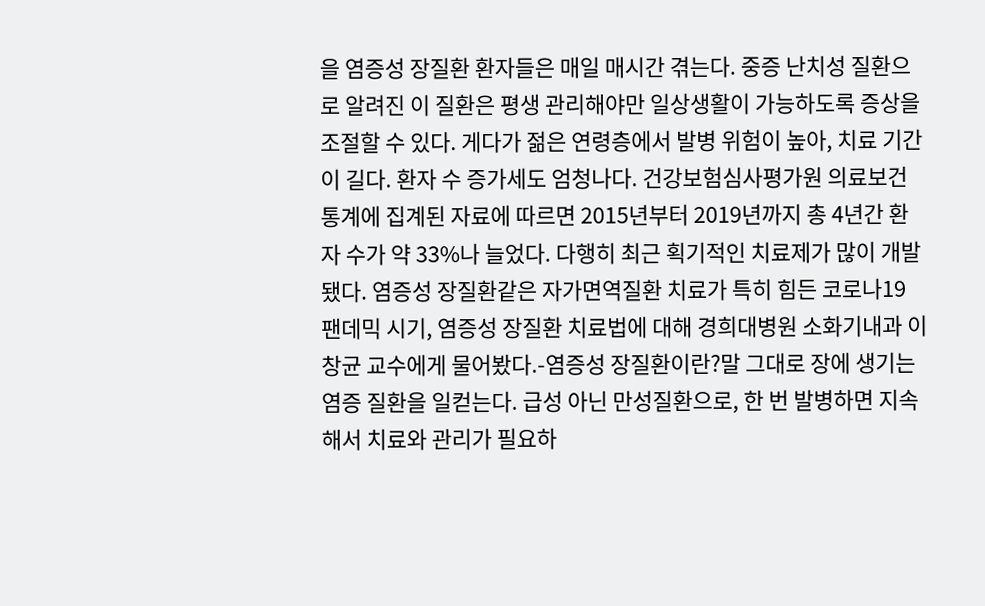을 염증성 장질환 환자들은 매일 매시간 겪는다. 중증 난치성 질환으로 알려진 이 질환은 평생 관리해야만 일상생활이 가능하도록 증상을 조절할 수 있다. 게다가 젊은 연령층에서 발병 위험이 높아, 치료 기간이 길다. 환자 수 증가세도 엄청나다. 건강보험심사평가원 의료보건통계에 집계된 자료에 따르면 2015년부터 2019년까지 총 4년간 환자 수가 약 33%나 늘었다. 다행히 최근 획기적인 치료제가 많이 개발됐다. 염증성 장질환같은 자가면역질환 치료가 특히 힘든 코로나19 팬데믹 시기, 염증성 장질환 치료법에 대해 경희대병원 소화기내과 이창균 교수에게 물어봤다.-염증성 장질환이란?말 그대로 장에 생기는 염증 질환을 일컫는다. 급성 아닌 만성질환으로, 한 번 발병하면 지속해서 치료와 관리가 필요하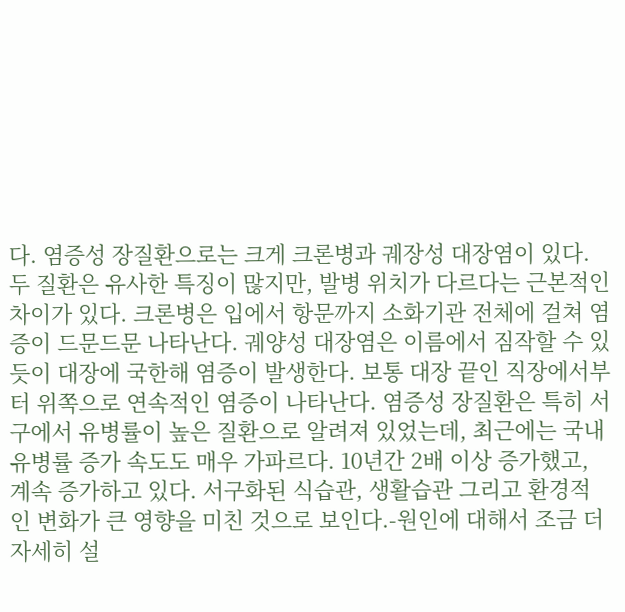다. 염증성 장질환으로는 크게 크론병과 궤장성 대장염이 있다. 두 질환은 유사한 특징이 많지만, 발병 위치가 다르다는 근본적인 차이가 있다. 크론병은 입에서 항문까지 소화기관 전체에 걸쳐 염증이 드문드문 나타난다. 궤양성 대장염은 이름에서 짐작할 수 있듯이 대장에 국한해 염증이 발생한다. 보통 대장 끝인 직장에서부터 위쪽으로 연속적인 염증이 나타난다. 염증성 장질환은 특히 서구에서 유병률이 높은 질환으로 알려져 있었는데, 최근에는 국내 유병률 증가 속도도 매우 가파르다. 10년간 2배 이상 증가했고, 계속 증가하고 있다. 서구화된 식습관, 생활습관 그리고 환경적인 변화가 큰 영향을 미친 것으로 보인다.-원인에 대해서 조금 더 자세히 설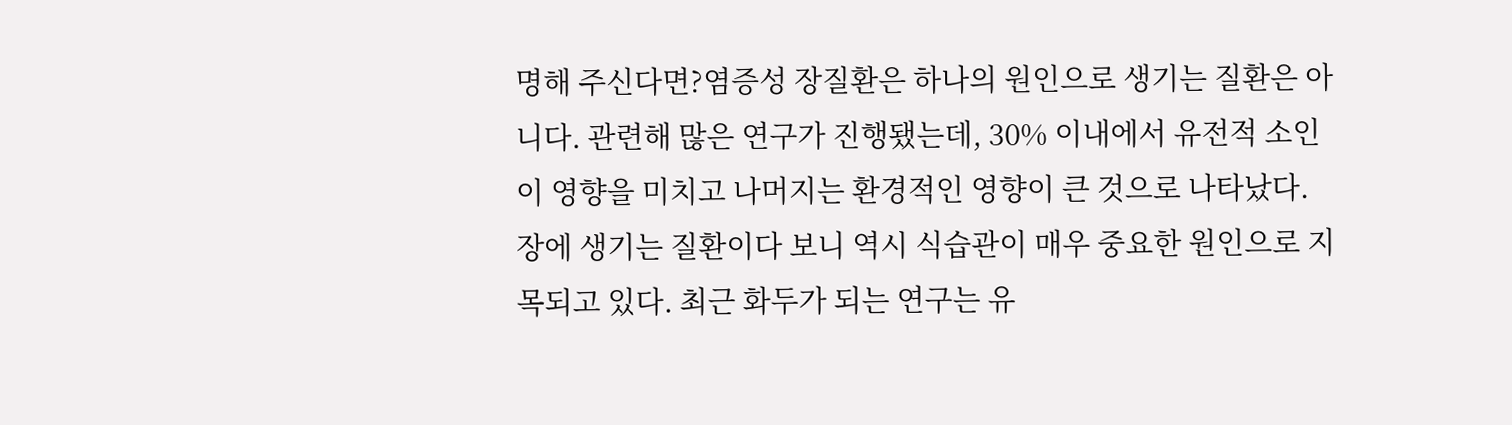명해 주신다면?염증성 장질환은 하나의 원인으로 생기는 질환은 아니다. 관련해 많은 연구가 진행됐는데, 30% 이내에서 유전적 소인이 영향을 미치고 나머지는 환경적인 영향이 큰 것으로 나타났다. 장에 생기는 질환이다 보니 역시 식습관이 매우 중요한 원인으로 지목되고 있다. 최근 화두가 되는 연구는 유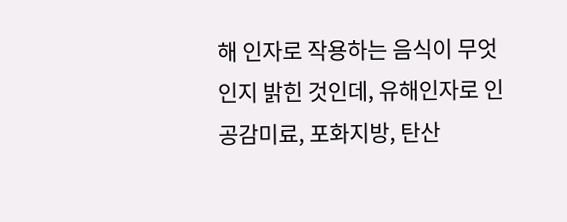해 인자로 작용하는 음식이 무엇인지 밝힌 것인데, 유해인자로 인공감미료, 포화지방, 탄산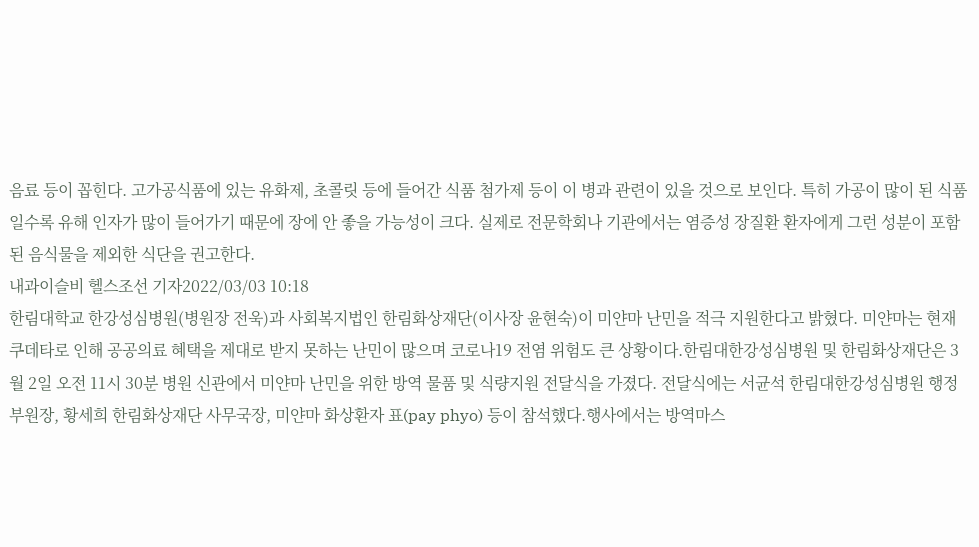음료 등이 꼽힌다. 고가공식품에 있는 유화제, 초콜릿 등에 들어간 식품 첨가제 등이 이 병과 관련이 있을 것으로 보인다. 특히 가공이 많이 된 식품일수록 유해 인자가 많이 들어가기 때문에 장에 안 좋을 가능성이 크다. 실제로 전문학회나 기관에서는 염증성 장질환 환자에게 그런 성분이 포함된 음식물을 제외한 식단을 권고한다.
내과이슬비 헬스조선 기자2022/03/03 10:18
한림대학교 한강성심병원(병원장 전욱)과 사회복지법인 한림화상재단(이사장 윤현숙)이 미얀마 난민을 적극 지원한다고 밝혔다. 미얀마는 현재 쿠데타로 인해 공공의료 혜택을 제대로 받지 못하는 난민이 많으며 코로나19 전염 위험도 큰 상황이다.한림대한강성심병원 및 한림화상재단은 3월 2일 오전 11시 30분 병원 신관에서 미얀마 난민을 위한 방역 물품 및 식량지원 전달식을 가졌다. 전달식에는 서균석 한림대한강성심병원 행정부원장, 황세희 한림화상재단 사무국장, 미얀마 화상환자 표(pay phyo) 등이 참석했다.행사에서는 방역마스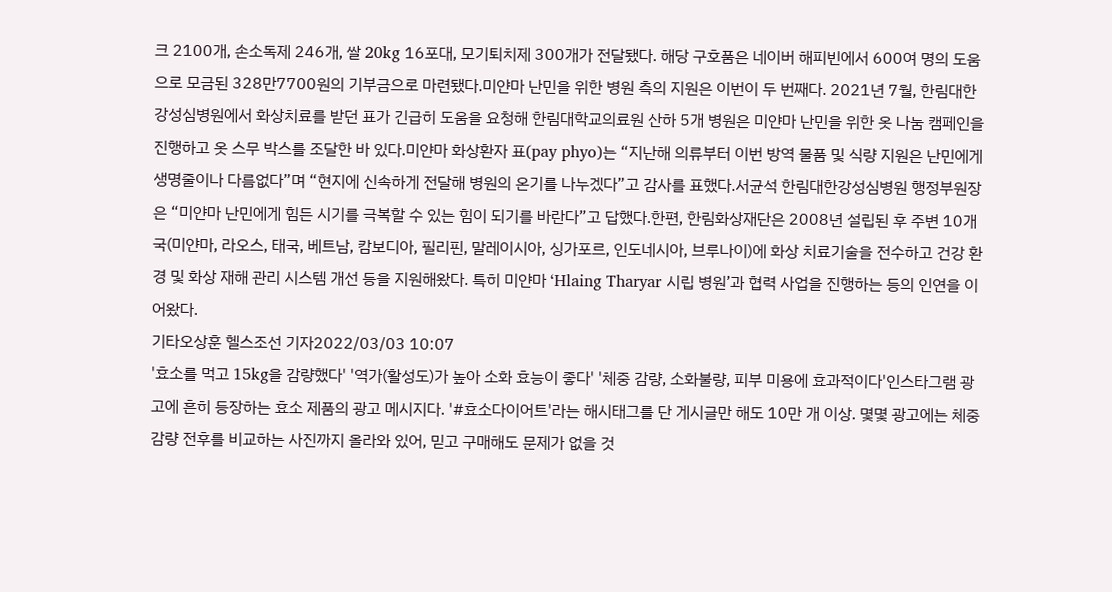크 2100개, 손소독제 246개, 쌀 20kg 16포대, 모기퇴치제 300개가 전달됐다. 해당 구호품은 네이버 해피빈에서 600여 명의 도움으로 모금된 328만7700원의 기부금으로 마련됐다.미얀마 난민을 위한 병원 측의 지원은 이번이 두 번째다. 2021년 7월, 한림대한강성심병원에서 화상치료를 받던 표가 긴급히 도움을 요청해 한림대학교의료원 산하 5개 병원은 미얀마 난민을 위한 옷 나눔 캠페인을 진행하고 옷 스무 박스를 조달한 바 있다.미얀마 화상환자 표(pay phyo)는 “지난해 의류부터 이번 방역 물품 및 식량 지원은 난민에게 생명줄이나 다름없다”며 “현지에 신속하게 전달해 병원의 온기를 나누겠다”고 감사를 표했다.서균석 한림대한강성심병원 행정부원장은 “미얀마 난민에게 힘든 시기를 극복할 수 있는 힘이 되기를 바란다”고 답했다.한편, 한림화상재단은 2008년 설립된 후 주변 10개국(미얀마, 라오스, 태국, 베트남, 캄보디아, 필리핀, 말레이시아, 싱가포르, 인도네시아, 브루나이)에 화상 치료기술을 전수하고 건강 환경 및 화상 재해 관리 시스템 개선 등을 지원해왔다. 특히 미얀마 ‘Hlaing Tharyar 시립 병원’과 협력 사업을 진행하는 등의 인연을 이어왔다.
기타오상훈 헬스조선 기자2022/03/03 10:07
'효소를 먹고 15kg을 감량했다' '역가(활성도)가 높아 소화 효능이 좋다' '체중 감량, 소화불량, 피부 미용에 효과적이다'인스타그램 광고에 흔히 등장하는 효소 제품의 광고 메시지다. '#효소다이어트'라는 해시태그를 단 게시글만 해도 10만 개 이상. 몇몇 광고에는 체중 감량 전후를 비교하는 사진까지 올라와 있어, 믿고 구매해도 문제가 없을 것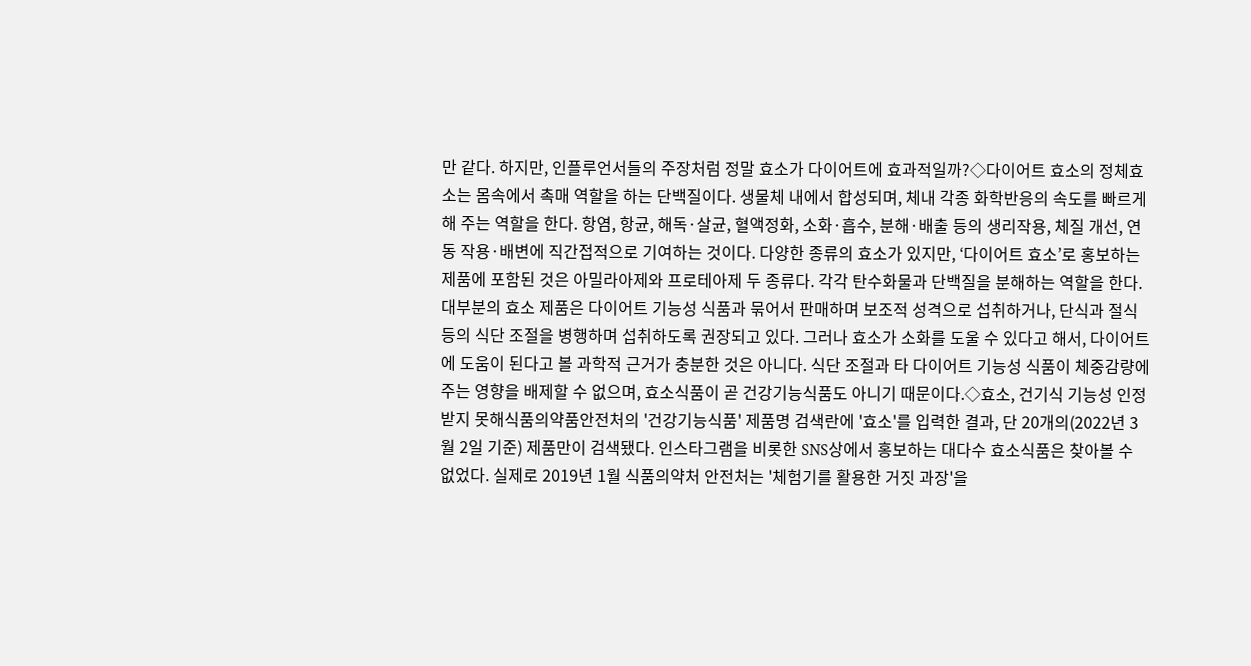만 같다. 하지만, 인플루언서들의 주장처럼 정말 효소가 다이어트에 효과적일까?◇다이어트 효소의 정체효소는 몸속에서 촉매 역할을 하는 단백질이다. 생물체 내에서 합성되며, 체내 각종 화학반응의 속도를 빠르게 해 주는 역할을 한다. 항염, 항균, 해독·살균, 혈액정화, 소화·흡수, 분해·배출 등의 생리작용, 체질 개선, 연동 작용·배변에 직간접적으로 기여하는 것이다. 다양한 종류의 효소가 있지만, ‘다이어트 효소’로 홍보하는 제품에 포함된 것은 아밀라아제와 프로테아제 두 종류다. 각각 탄수화물과 단백질을 분해하는 역할을 한다. 대부분의 효소 제품은 다이어트 기능성 식품과 묶어서 판매하며 보조적 성격으로 섭취하거나, 단식과 절식 등의 식단 조절을 병행하며 섭취하도록 권장되고 있다. 그러나 효소가 소화를 도울 수 있다고 해서, 다이어트에 도움이 된다고 볼 과학적 근거가 충분한 것은 아니다. 식단 조절과 타 다이어트 기능성 식품이 체중감량에 주는 영향을 배제할 수 없으며, 효소식품이 곧 건강기능식품도 아니기 때문이다.◇효소, 건기식 기능성 인정받지 못해식품의약품안전처의 '건강기능식품' 제품명 검색란에 '효소'를 입력한 결과, 단 20개의(2022년 3월 2일 기준) 제품만이 검색됐다. 인스타그램을 비롯한 SNS상에서 홍보하는 대다수 효소식품은 찾아볼 수 없었다. 실제로 2019년 1월 식품의약처 안전처는 '체험기를 활용한 거짓 과장'을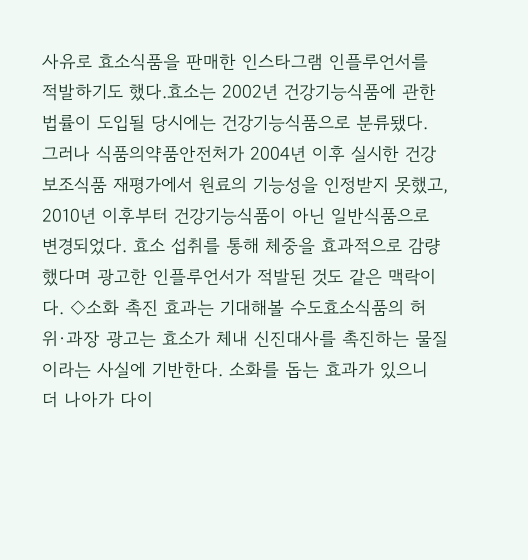사유로 효소식품을 판매한 인스타그램 인플루언서를 적발하기도 했다.효소는 2002년 건강기능식품에 관한 법률이 도입될 당시에는 건강기능식품으로 분류됐다. 그러나 식품의약품안전처가 2004년 이후 실시한 건강보조식품 재평가에서 원료의 기능성을 인정받지 못했고, 2010년 이후부터 건강기능식품이 아닌 일반식품으로 변경되었다. 효소 섭취를 통해 체중을 효과적으로 감량했다며 광고한 인플루언서가 적발된 것도 같은 맥락이다. ◇소화 촉진 효과는 기대해볼 수도효소식품의 허위·과장 광고는 효소가 체내 신진대사를 촉진하는 물질이라는 사실에 기반한다. 소화를 돕는 효과가 있으니 더 나아가 다이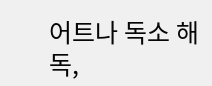어트나 독소 해독,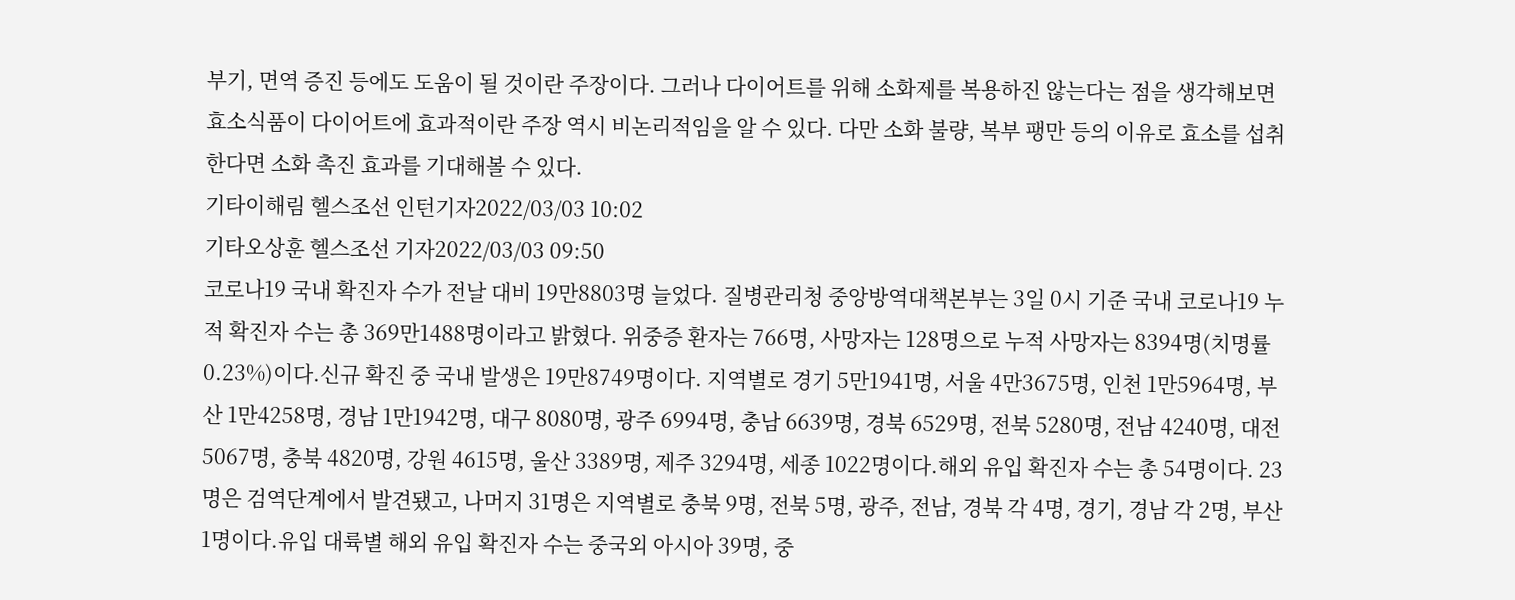부기, 면역 증진 등에도 도움이 될 것이란 주장이다. 그러나 다이어트를 위해 소화제를 복용하진 않는다는 점을 생각해보면 효소식품이 다이어트에 효과적이란 주장 역시 비논리적임을 알 수 있다. 다만 소화 불량, 복부 팽만 등의 이유로 효소를 섭취한다면 소화 촉진 효과를 기대해볼 수 있다.
기타이해림 헬스조선 인턴기자2022/03/03 10:02
기타오상훈 헬스조선 기자2022/03/03 09:50
코로나19 국내 확진자 수가 전날 대비 19만8803명 늘었다. 질병관리청 중앙방역대책본부는 3일 0시 기준 국내 코로나19 누적 확진자 수는 총 369만1488명이라고 밝혔다. 위중증 환자는 766명, 사망자는 128명으로 누적 사망자는 8394명(치명률 0.23%)이다.신규 확진 중 국내 발생은 19만8749명이다. 지역별로 경기 5만1941명, 서울 4만3675명, 인천 1만5964명, 부산 1만4258명, 경남 1만1942명, 대구 8080명, 광주 6994명, 충남 6639명, 경북 6529명, 전북 5280명, 전남 4240명, 대전 5067명, 충북 4820명, 강원 4615명, 울산 3389명, 제주 3294명, 세종 1022명이다.해외 유입 확진자 수는 총 54명이다. 23명은 검역단계에서 발견됐고, 나머지 31명은 지역별로 충북 9명, 전북 5명, 광주, 전남, 경북 각 4명, 경기, 경남 각 2명, 부산 1명이다.유입 대륙별 해외 유입 확진자 수는 중국외 아시아 39명, 중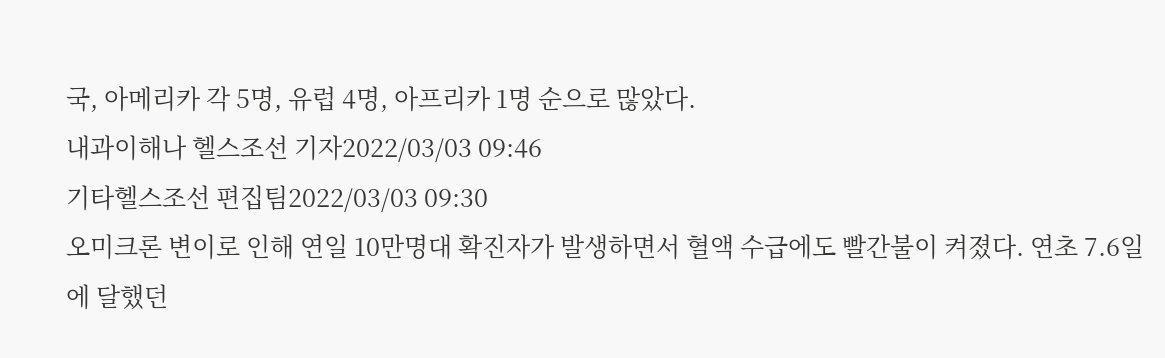국, 아메리카 각 5명, 유럽 4명, 아프리카 1명 순으로 많았다.
내과이해나 헬스조선 기자2022/03/03 09:46
기타헬스조선 편집팀2022/03/03 09:30
오미크론 변이로 인해 연일 10만명대 확진자가 발생하면서 혈액 수급에도 빨간불이 켜졌다. 연초 7.6일에 달했던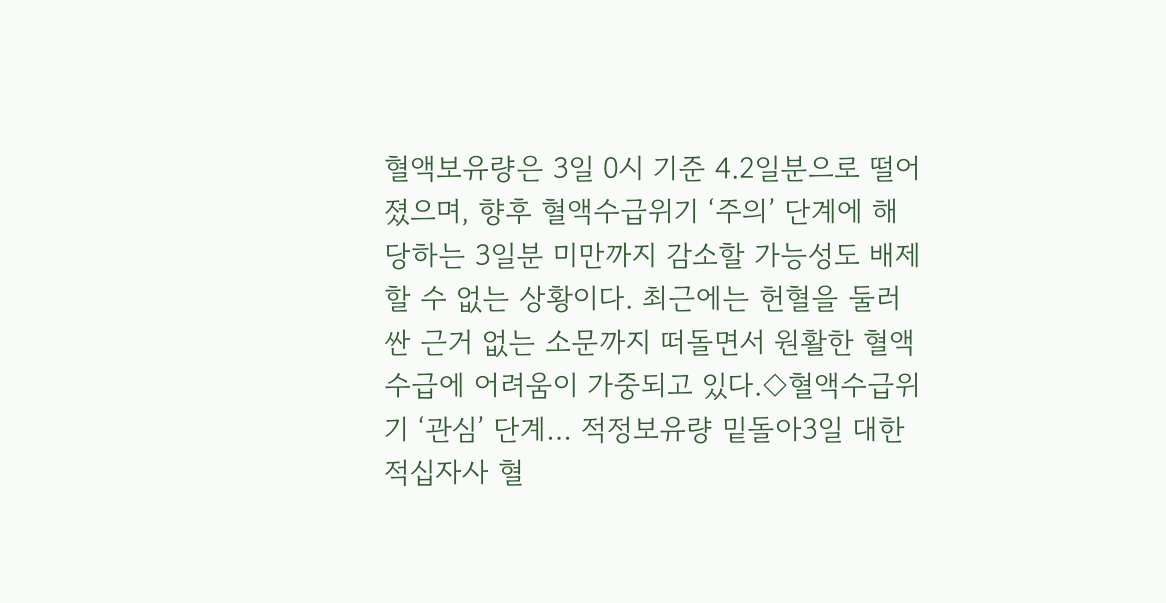혈액보유량은 3일 0시 기준 4.2일분으로 떨어졌으며, 향후 혈액수급위기 ‘주의’ 단계에 해당하는 3일분 미만까지 감소할 가능성도 배제할 수 없는 상황이다. 최근에는 헌혈을 둘러싼 근거 없는 소문까지 떠돌면서 원활한 혈액 수급에 어려움이 가중되고 있다.◇혈액수급위기 ‘관심’ 단계… 적정보유량 밑돌아3일 대한적십자사 혈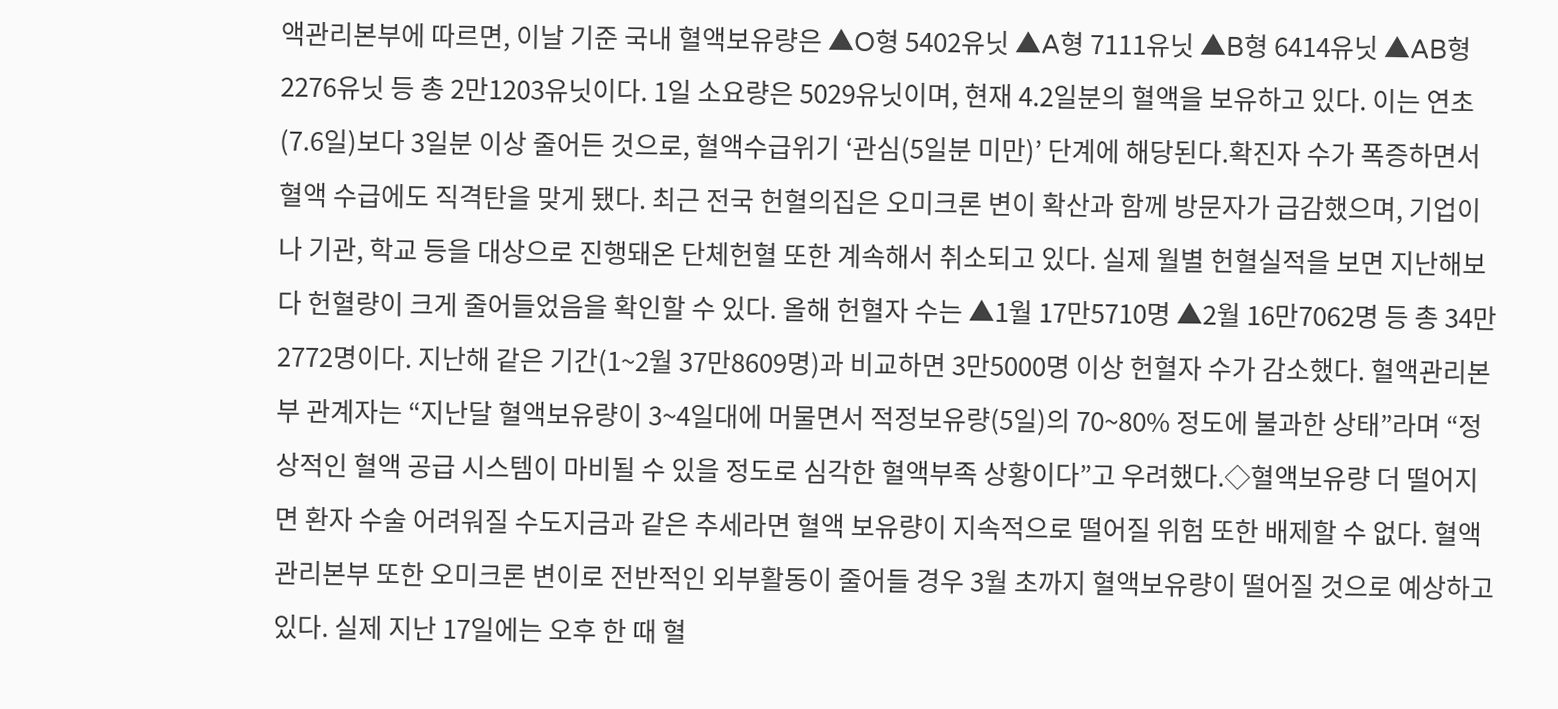액관리본부에 따르면, 이날 기준 국내 혈액보유량은 ▲O형 5402유닛 ▲A형 7111유닛 ▲B형 6414유닛 ▲AB형 2276유닛 등 총 2만1203유닛이다. 1일 소요량은 5029유닛이며, 현재 4.2일분의 혈액을 보유하고 있다. 이는 연초(7.6일)보다 3일분 이상 줄어든 것으로, 혈액수급위기 ‘관심(5일분 미만)’ 단계에 해당된다.확진자 수가 폭증하면서 혈액 수급에도 직격탄을 맞게 됐다. 최근 전국 헌혈의집은 오미크론 변이 확산과 함께 방문자가 급감했으며, 기업이나 기관, 학교 등을 대상으로 진행돼온 단체헌혈 또한 계속해서 취소되고 있다. 실제 월별 헌혈실적을 보면 지난해보다 헌혈량이 크게 줄어들었음을 확인할 수 있다. 올해 헌혈자 수는 ▲1월 17만5710명 ▲2월 16만7062명 등 총 34만2772명이다. 지난해 같은 기간(1~2월 37만8609명)과 비교하면 3만5000명 이상 헌혈자 수가 감소했다. 혈액관리본부 관계자는 “지난달 혈액보유량이 3~4일대에 머물면서 적정보유량(5일)의 70~80% 정도에 불과한 상태”라며 “정상적인 혈액 공급 시스템이 마비될 수 있을 정도로 심각한 혈액부족 상황이다”고 우려했다.◇혈액보유량 더 떨어지면 환자 수술 어려워질 수도지금과 같은 추세라면 혈액 보유량이 지속적으로 떨어질 위험 또한 배제할 수 없다. 혈액관리본부 또한 오미크론 변이로 전반적인 외부활동이 줄어들 경우 3월 초까지 혈액보유량이 떨어질 것으로 예상하고 있다. 실제 지난 17일에는 오후 한 때 혈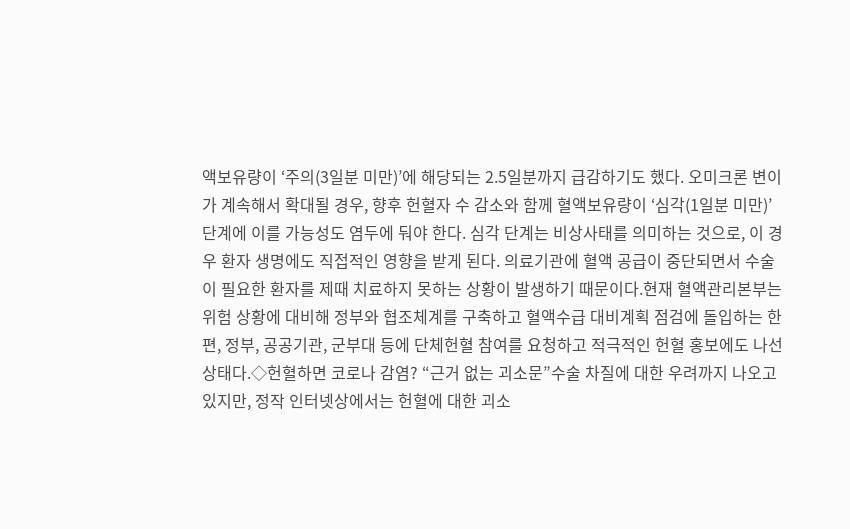액보유량이 ‘주의(3일분 미만)’에 해당되는 2.5일분까지 급감하기도 했다. 오미크론 변이가 계속해서 확대될 경우, 향후 헌혈자 수 감소와 함께 혈액보유량이 ‘심각(1일분 미만)’ 단계에 이를 가능성도 염두에 둬야 한다. 심각 단계는 비상사태를 의미하는 것으로, 이 경우 환자 생명에도 직접적인 영향을 받게 된다. 의료기관에 혈액 공급이 중단되면서 수술이 필요한 환자를 제때 치료하지 못하는 상황이 발생하기 때문이다.현재 혈액관리본부는 위험 상황에 대비해 정부와 협조체계를 구축하고 혈액수급 대비계획 점검에 돌입하는 한편, 정부, 공공기관, 군부대 등에 단체헌혈 참여를 요청하고 적극적인 헌혈 홍보에도 나선 상태다.◇헌혈하면 코로나 감염? “근거 없는 괴소문”수술 차질에 대한 우려까지 나오고 있지만, 정작 인터넷상에서는 헌혈에 대한 괴소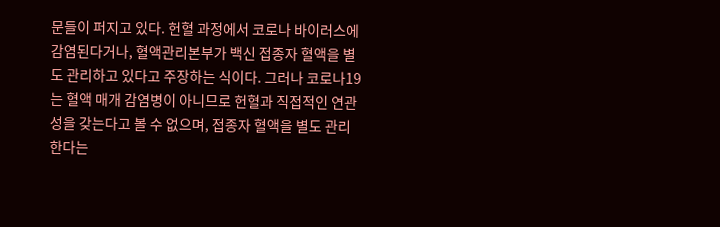문들이 퍼지고 있다. 헌혈 과정에서 코로나 바이러스에 감염된다거나, 혈액관리본부가 백신 접종자 혈액을 별도 관리하고 있다고 주장하는 식이다. 그러나 코로나19는 혈액 매개 감염병이 아니므로 헌혈과 직접적인 연관성을 갖는다고 볼 수 없으며, 접종자 혈액을 별도 관리한다는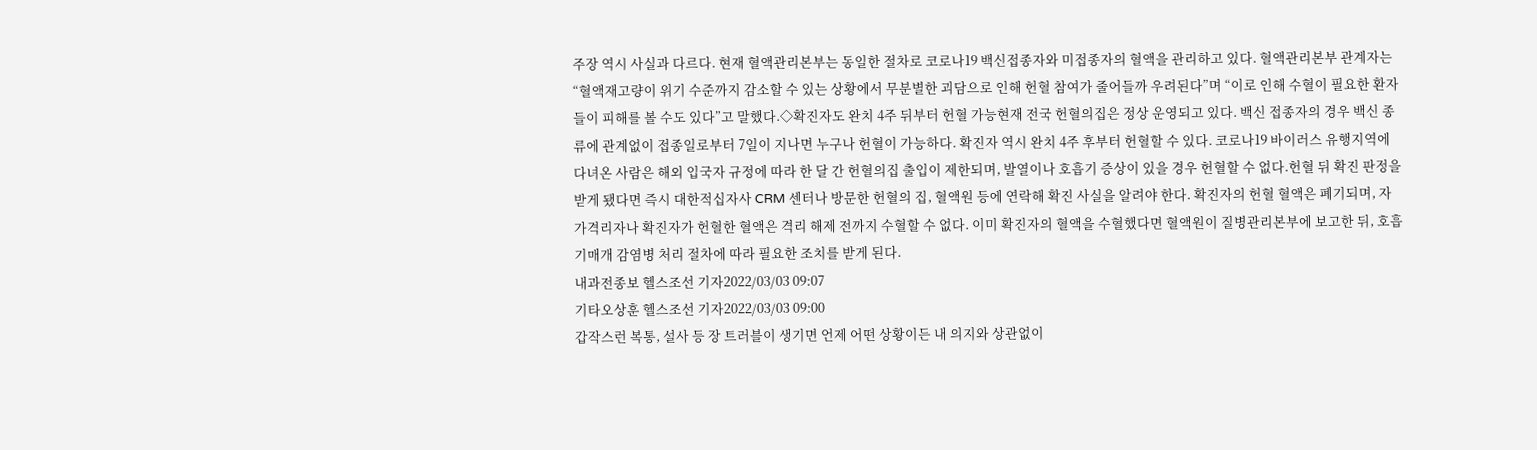주장 역시 사실과 다르다. 현재 혈액관리본부는 동일한 절차로 코로나19 백신접종자와 미접종자의 혈액을 관리하고 있다. 혈액관리본부 관계자는 “혈액재고량이 위기 수준까지 감소할 수 있는 상황에서 무분별한 괴담으로 인해 헌혈 참여가 줄어들까 우려된다”며 “이로 인해 수혈이 필요한 환자들이 피해를 볼 수도 있다”고 말했다.◇확진자도 완치 4주 뒤부터 헌혈 가능현재 전국 헌혈의집은 정상 운영되고 있다. 백신 접종자의 경우 백신 종류에 관계없이 접종일로부터 7일이 지나면 누구나 헌혈이 가능하다. 확진자 역시 완치 4주 후부터 헌혈할 수 있다. 코로나19 바이러스 유행지역에 다녀온 사람은 해외 입국자 규정에 따라 한 달 간 헌혈의집 출입이 제한되며, 발열이나 호흡기 증상이 있을 경우 헌혈할 수 없다.헌혈 뒤 확진 판정을 받게 됐다면 즉시 대한적십자사 CRM 센터나 방문한 헌혈의 집, 혈액원 등에 연락해 확진 사실을 알려야 한다. 확진자의 헌혈 혈액은 폐기되며, 자가격리자나 확진자가 헌혈한 혈액은 격리 해제 전까지 수혈할 수 없다. 이미 확진자의 혈액을 수혈했다면 혈액원이 질병관리본부에 보고한 뒤, 호흡기매개 감염병 처리 절차에 따라 필요한 조치를 받게 된다.
내과전종보 헬스조선 기자2022/03/03 09:07
기타오상훈 헬스조선 기자2022/03/03 09:00
갑작스런 복통, 설사 등 장 트러블이 생기면 언제 어떤 상황이든 내 의지와 상관없이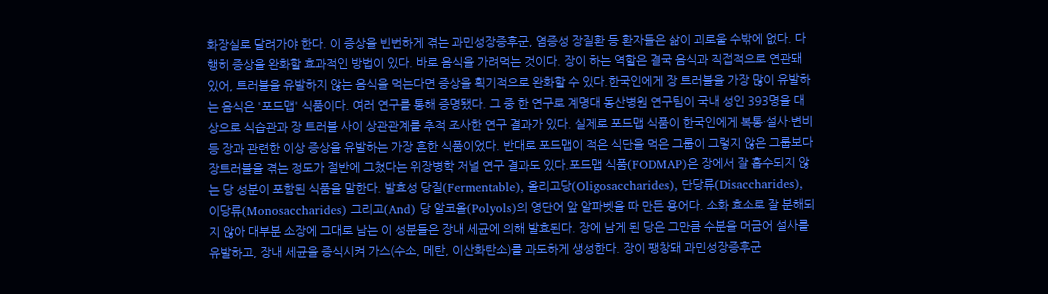화장실로 달려가야 한다. 이 증상을 빈번하게 겪는 과민성장증후군, 염증성 장질환 등 환자들은 삶이 괴로울 수밖에 없다. 다행히 증상을 완화할 효과적인 방법이 있다. 바로 음식을 가려먹는 것이다. 장이 하는 역할은 결국 음식과 직접적으로 연관돼 있어, 트러블을 유발하지 않는 음식을 먹는다면 증상을 획기적으로 완화할 수 있다.한국인에게 장 트러블을 가장 많이 유발하는 음식은 '포드맵' 식품이다. 여러 연구를 통해 증명됐다. 그 중 한 연구로 계명대 동산병원 연구팀이 국내 성인 393명을 대상으로 식습관과 장 트러블 사이 상관관계를 추적 조사한 연구 결과가 있다. 실제로 포드맵 식품이 한국인에게 복통·설사·변비 등 장과 관련한 이상 증상을 유발하는 가장 흔한 식품이었다. 반대로 포드맵이 적은 식단을 먹은 그룹이 그렇지 않은 그룹보다 장트러블을 겪는 정도가 절반에 그쳤다는 위장병학 저널 연구 결과도 있다.포드맵 식품(FODMAP)은 장에서 잘 흡수되지 않는 당 성분이 포함된 식품을 말한다. 발효성 당질(Fermentable), 올리고당(Oligosaccharides), 단당류(Disaccharides), 이당류(Monosaccharides) 그리고(And) 당 알코올(Polyols)의 영단어 앞 알파벳을 따 만든 용어다. 소화 효소로 잘 분해되지 않아 대부분 소장에 그대로 남는 이 성분들은 장내 세균에 의해 발효된다. 장에 남게 된 당은 그만큼 수분을 머금어 설사를 유발하고, 장내 세균을 증식시켜 가스(수소, 메탄, 이산화탄소)를 과도하게 생성한다. 장이 팽창돼 과민성장증후군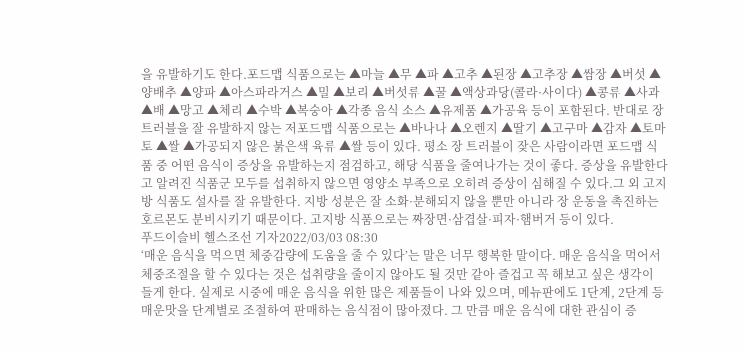을 유발하기도 한다.포드맵 식품으로는 ▲마늘 ▲무 ▲파 ▲고추 ▲된장 ▲고추장 ▲쌈장 ▲버섯 ▲양배추 ▲양파 ▲아스파라거스 ▲밀 ▲보리 ▲버섯류 ▲꿀 ▲액상과당(콜라·사이다) ▲콩류 ▲사과 ▲배 ▲망고 ▲체리 ▲수박 ▲복숭아 ▲각종 음식 소스 ▲유제품 ▲가공육 등이 포함된다. 반대로 장트러블을 잘 유발하지 않는 저포드맵 식품으로는 ▲바나나 ▲오렌지 ▲딸기 ▲고구마 ▲감자 ▲토마토 ▲쌀 ▲가공되지 않은 붉은색 육류 ▲쌀 등이 있다. 평소 장 트러블이 잦은 사람이라면 포드맵 식품 중 어떤 음식이 증상을 유발하는지 점검하고, 해당 식품을 줄여나가는 것이 좋다. 증상을 유발한다고 알려진 식품군 모두를 섭취하지 않으면 영양소 부족으로 오히려 증상이 심해질 수 있다.그 외 고지방 식품도 설사를 잘 유발한다. 지방 성분은 잘 소화·분해되지 않을 뿐만 아니라 장 운동을 촉진하는 호르몬도 분비시키기 때문이다. 고지방 식품으로는 짜장면·삼겹살·피자·햄버거 등이 있다.
푸드이슬비 헬스조선 기자2022/03/03 08:30
‘매운 음식을 먹으면 체중감량에 도움을 줄 수 있다’는 말은 너무 행복한 말이다. 매운 음식을 먹어서 체중조절을 할 수 있다는 것은 섭취량을 줄이지 않아도 될 것만 같아 즐겁고 꼭 해보고 싶은 생각이 들게 한다. 실제로 시중에 매운 음식을 위한 많은 제품들이 나와 있으며, 메뉴판에도 1단계, 2단계 등 매운맛을 단계별로 조절하여 판매하는 음식점이 많아졌다. 그 만큼 매운 음식에 대한 관심이 증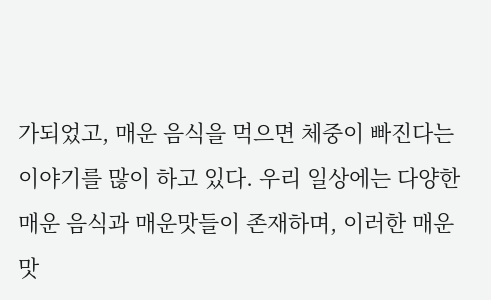가되었고, 매운 음식을 먹으면 체중이 빠진다는 이야기를 많이 하고 있다. 우리 일상에는 다양한 매운 음식과 매운맛들이 존재하며, 이러한 매운맛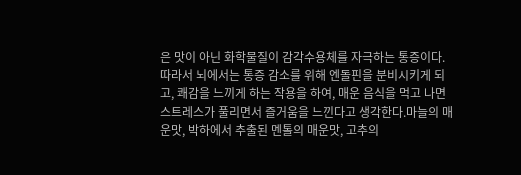은 맛이 아닌 화학물질이 감각수용체를 자극하는 통증이다. 따라서 뇌에서는 통증 감소를 위해 엔돌핀을 분비시키게 되고, 쾌감을 느끼게 하는 작용을 하여, 매운 음식을 먹고 나면 스트레스가 풀리면서 즐거움을 느낀다고 생각한다.마늘의 매운맛, 박하에서 추출된 멘톨의 매운맛, 고추의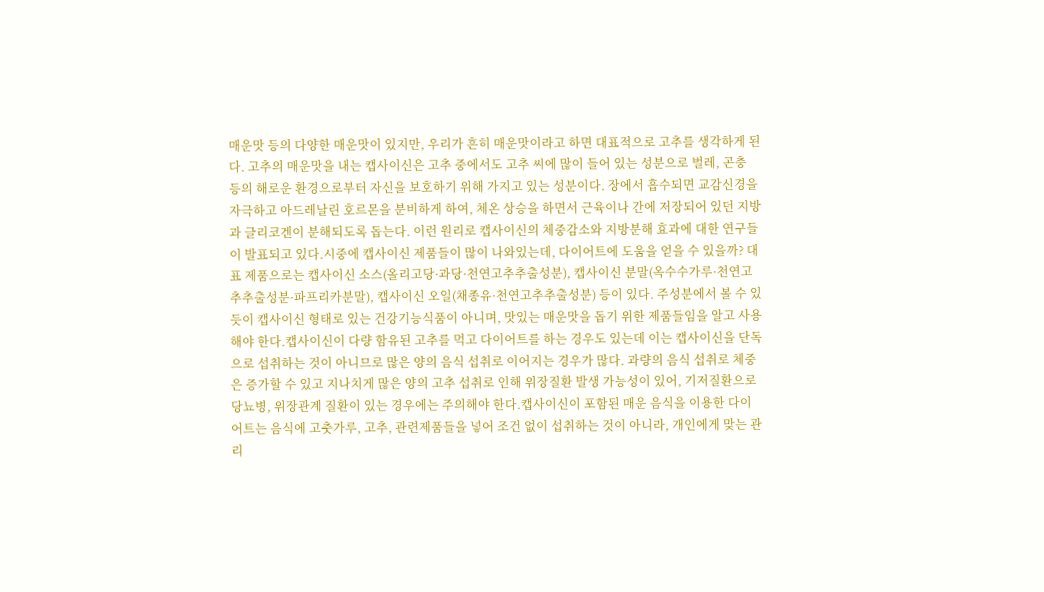매운맛 등의 다양한 매운맛이 있지만, 우리가 흔히 매운맛이라고 하면 대표적으로 고추를 생각하게 된다. 고추의 매운맛을 내는 캡사이신은 고추 중에서도 고추 씨에 많이 들어 있는 성분으로 벌레, 곤충 등의 해로운 환경으로부터 자신을 보호하기 위해 가지고 있는 성분이다. 장에서 흡수되면 교감신경을 자극하고 아드레날린 호르몬을 분비하게 하여, 체온 상승을 하면서 근육이나 간에 저장되어 있던 지방과 글리코겐이 분해되도록 돕는다. 이런 원리로 캡사이신의 체중감소와 지방분해 효과에 대한 연구들이 발표되고 있다.시중에 캡사이신 제품들이 많이 나와있는데, 다이어트에 도움을 얻을 수 있을까? 대표 제품으로는 캡사이신 소스(올리고당·과당·천연고추추출성분), 캡사이신 분말(옥수수가루·천연고추추출성분·파프리카분말), 캡사이신 오일(채종유·천연고추추출성분) 등이 있다. 주성분에서 볼 수 있듯이 캡사이신 형태로 있는 건강기능식품이 아니며, 맛있는 매운맛을 돕기 위한 제품들임을 알고 사용해야 한다.캡사이신이 다량 함유된 고추를 먹고 다이어트를 하는 경우도 있는데 이는 캡사이신을 단독으로 섭취하는 것이 아니므로 많은 양의 음식 섭취로 이어지는 경우가 많다. 과량의 음식 섭취로 체중은 증가할 수 있고 지나치게 많은 양의 고추 섭취로 인해 위장질환 발생 가능성이 있어, 기저질환으로 당뇨병, 위장관계 질환이 있는 경우에는 주의해야 한다.캡사이신이 포함된 매운 음식을 이용한 다이어트는 음식에 고춧가루, 고추, 관련제품들을 넣어 조건 없이 섭취하는 것이 아니라, 개인에게 맞는 관리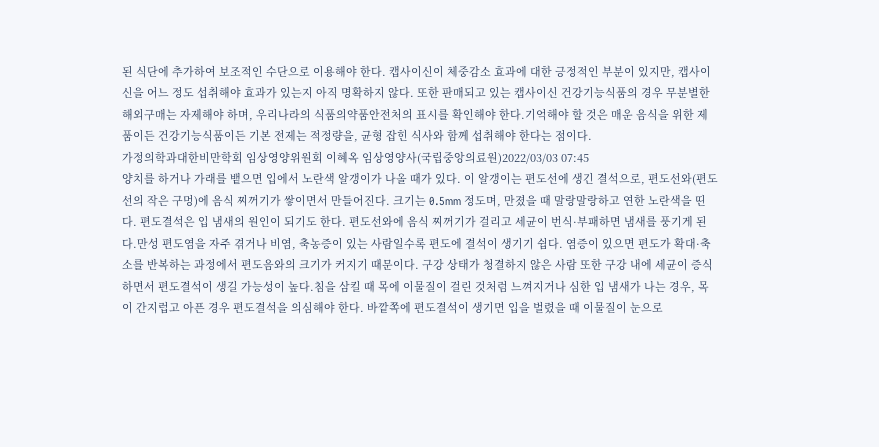된 식단에 추가하여 보조적인 수단으로 이용해야 한다. 캡사이신이 체중감소 효과에 대한 긍정적인 부분이 있지만, 캡사이신을 어느 정도 섭취해야 효과가 있는지 아직 명확하지 않다. 또한 판매되고 있는 캡사이신 건강기능식품의 경우 무분별한 해외구매는 자제해야 하며, 우리나라의 식품의약품안전처의 표시를 확인해야 한다.기억해야 할 것은 매운 음식을 위한 제품이든 건강기능식품이든 기본 전제는 적정량을, 균형 잡힌 식사와 함께 섭취해야 한다는 점이다.
가정의학과대한비만학회 임상영양위원회 이혜옥 임상영양사(국립중앙의료원)2022/03/03 07:45
양치를 하거나 가래를 뱉으면 입에서 노란색 알갱이가 나올 때가 있다. 이 알갱이는 편도선에 생긴 결석으로, 편도선와(편도선의 작은 구멍)에 음식 찌꺼기가 쌓이면서 만들어진다. 크기는 0.5mm 정도며, 만졌을 때 말랑말랑하고 연한 노란색을 띤다. 편도결석은 입 냄새의 원인이 되기도 한다. 편도선와에 음식 찌꺼기가 걸리고 세균이 번식·부패하면 냄새를 풍기게 된다.만성 편도염을 자주 겪거나 비염, 축농증이 있는 사람일수록 편도에 결석이 생기기 쉽다. 염증이 있으면 편도가 확대·축소를 반복하는 과정에서 편도음와의 크기가 커지기 때문이다. 구강 상태가 청결하지 않은 사람 또한 구강 내에 세균이 증식하면서 편도결석이 생길 가능성이 높다.침을 삼킬 때 목에 이물질이 걸린 것처럼 느껴지거나 심한 입 냄새가 나는 경우, 목이 간지럽고 아픈 경우 편도결석을 의심해야 한다. 바깥쪽에 편도결석이 생기면 입을 벌렸을 때 이물질이 눈으로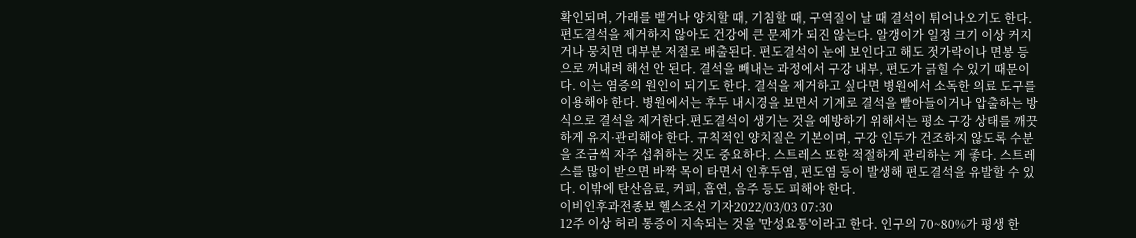확인되며, 가래를 뱉거나 양치할 때, 기침할 때, 구역질이 날 때 결석이 튀어나오기도 한다.편도결석을 제거하지 않아도 건강에 큰 문제가 되진 않는다. 알갱이가 일정 크기 이상 커지거나 뭉치면 대부분 저절로 배출된다. 편도결석이 눈에 보인다고 해도 젓가락이나 면봉 등으로 꺼내려 해선 안 된다. 결석을 빼내는 과정에서 구강 내부, 편도가 긁힐 수 있기 때문이다. 이는 염증의 원인이 되기도 한다. 결석을 제거하고 싶다면 병원에서 소독한 의료 도구를 이용해야 한다. 병원에서는 후두 내시경을 보면서 기계로 결석을 빨아들이거나 압출하는 방식으로 결석을 제거한다.편도결석이 생기는 것을 예방하기 위해서는 평소 구강 상태를 깨끗하게 유지·관리해야 한다. 규칙적인 양치질은 기본이며, 구강 인두가 건조하지 않도록 수분을 조금씩 자주 섭취하는 것도 중요하다. 스트레스 또한 적절하게 관리하는 게 좋다. 스트레스를 많이 받으면 바짝 목이 타면서 인후두염, 편도염 등이 발생해 편도결석을 유발할 수 있다. 이밖에 탄산음료, 커피, 흡연, 음주 등도 피해야 한다.
이비인후과전종보 헬스조선 기자2022/03/03 07:30
12주 이상 허리 통증이 지속되는 것을 '만성요통'이라고 한다. 인구의 70~80%가 평생 한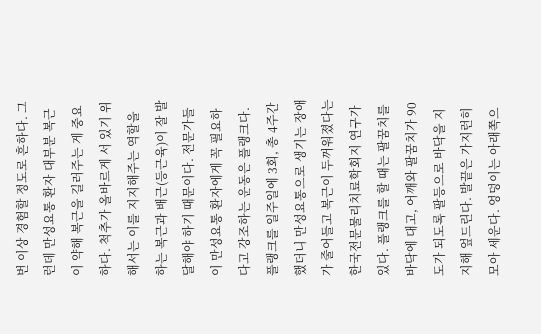번 이상 경험할 정도로 흔하다. 그런데 만성요통 환자 대부분 복근이 약해 복근을 길러주는 게 중요하다. 척추가 올바르게 서 있기 위해서는 이를 지지해주는 역할을 하는 복근과 배근(등근육)이 잘 발달해야 하기 때문이다. 전문가들이 만성요통 환자에게 꼭 필요하다고 강조하는 운동은 플랭크다. 플랭크를 일주일에 3회, 총 4주간 했더니 만성요통으로 생기는 장애가 줄어들고 복근이 두꺼워졌다는 한국전문물리치료학회지 연구가 있다. 플랭크를 할 때는 팔꿈치를 바닥에 대고, 어깨와 팔꿈치가 90도가 되도록 팔등으로 바닥을 지지해 엎드린다. 발끝은 가지런히 모아 세운다. 엉덩이는 아래쪽으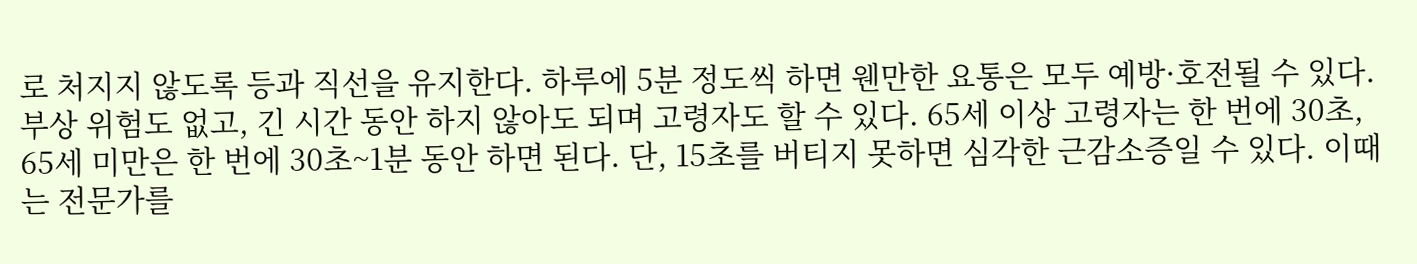로 처지지 않도록 등과 직선을 유지한다. 하루에 5분 정도씩 하면 웬만한 요통은 모두 예방·호전될 수 있다. 부상 위험도 없고, 긴 시간 동안 하지 않아도 되며 고령자도 할 수 있다. 65세 이상 고령자는 한 번에 30초, 65세 미만은 한 번에 30초~1분 동안 하면 된다. 단, 15초를 버티지 못하면 심각한 근감소증일 수 있다. 이때는 전문가를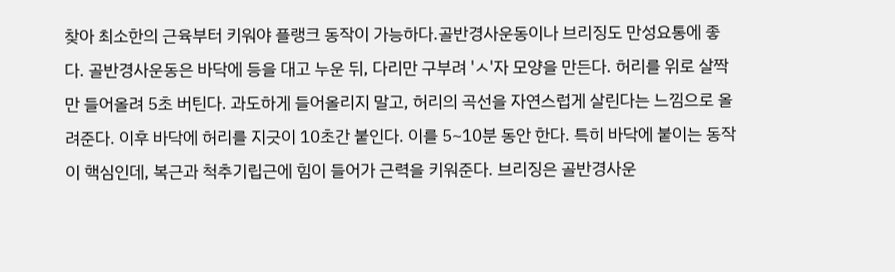찾아 최소한의 근육부터 키워야 플랭크 동작이 가능하다.골반경사운동이나 브리징도 만성요통에 좋다. 골반경사운동은 바닥에 등을 대고 누운 뒤, 다리만 구부려 'ㅅ'자 모양을 만든다. 허리를 위로 살짝만 들어올려 5초 버틴다. 과도하게 들어올리지 말고, 허리의 곡선을 자연스럽게 살린다는 느낌으로 올려준다. 이후 바닥에 허리를 지긋이 10초간 붙인다. 이를 5~10분 동안 한다. 특히 바닥에 붙이는 동작이 핵심인데, 복근과 척추기립근에 힘이 들어가 근력을 키워준다. 브리징은 골반경사운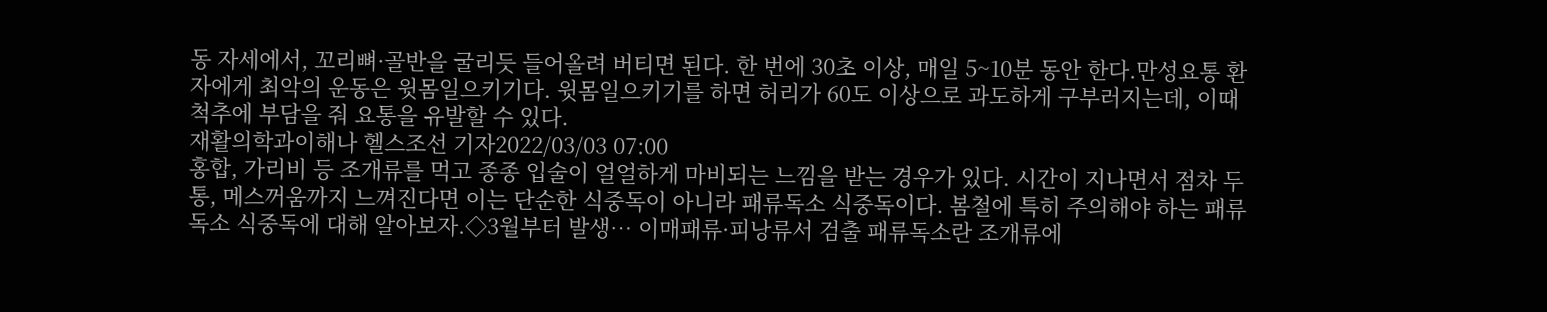동 자세에서, 꼬리뼈·골반을 굴리듯 들어올려 버티면 된다. 한 번에 30초 이상, 매일 5~10분 동안 한다.만성요통 환자에게 최악의 운동은 윗몸일으키기다. 윗몸일으키기를 하면 허리가 60도 이상으로 과도하게 구부러지는데, 이때 척추에 부담을 줘 요통을 유발할 수 있다.
재활의학과이해나 헬스조선 기자2022/03/03 07:00
홍합, 가리비 등 조개류를 먹고 종종 입술이 얼얼하게 마비되는 느낌을 받는 경우가 있다. 시간이 지나면서 점차 두통, 메스꺼움까지 느껴진다면 이는 단순한 식중독이 아니라 패류독소 식중독이다. 봄철에 특히 주의해야 하는 패류독소 식중독에 대해 알아보자.◇3월부터 발생… 이매패류·피낭류서 검출 패류독소란 조개류에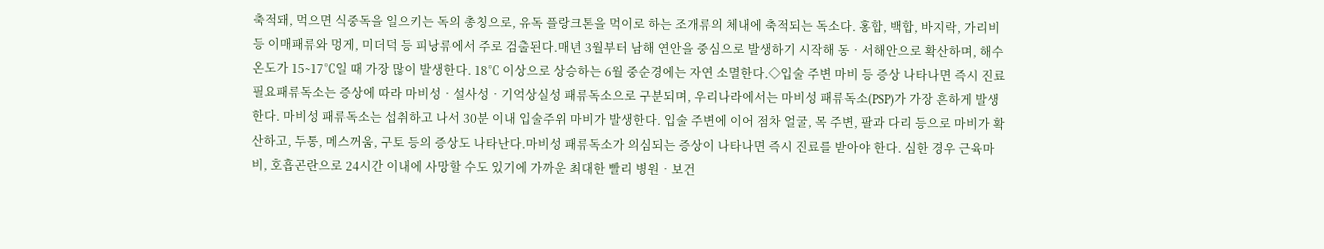축적돼, 먹으면 식중독을 일으키는 독의 총칭으로, 유독 플랑크톤을 먹이로 하는 조개류의 체내에 축적되는 독소다. 홍합, 백합, 바지락, 가리비 등 이매패류와 멍게, 미더덕 등 피낭류에서 주로 검출된다.매년 3월부터 남해 연안을 중심으로 발생하기 시작해 동‧서해안으로 확산하며, 해수온도가 15∼17℃일 때 가장 많이 발생한다. 18℃ 이상으로 상승하는 6월 중순경에는 자연 소멸한다.◇입술 주변 마비 등 증상 나타나면 즉시 진료 필요패류독소는 증상에 따라 마비성‧설사성‧기억상실성 패류독소으로 구분되며, 우리나라에서는 마비성 패류독소(PSP)가 가장 흔하게 발생한다. 마비성 패류독소는 섭취하고 나서 30분 이내 입술주위 마비가 발생한다. 입술 주변에 이어 점차 얼굴, 목 주변, 팔과 다리 등으로 마비가 확산하고, 두통, 메스꺼움, 구토 등의 증상도 나타난다.마비성 패류독소가 의심되는 증상이 나타나면 즉시 진료를 받아야 한다. 심한 경우 근육마비, 호흡곤란으로 24시간 이내에 사망할 수도 있기에 가까운 최대한 빨리 병원‧보건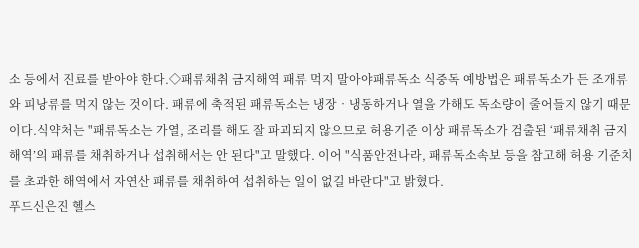소 등에서 진료를 받아야 한다.◇패류채취 금지해역 패류 먹지 말아야패류독소 식중독 예방법은 패류독소가 든 조개류와 피낭류를 먹지 않는 것이다. 패류에 축적된 패류독소는 냉장‧냉동하거나 열을 가해도 독소량이 줄어들지 않기 때문이다.식약처는 "패류독소는 가열, 조리를 해도 잘 파괴되지 않으므로 허용기준 이상 패류독소가 검출된 ‘패류채취 금지해역’의 패류를 채취하거나 섭취해서는 안 된다"고 말했다. 이어 "식품안전나라, 패류독소속보 등을 참고해 허용 기준치를 초과한 해역에서 자연산 패류를 채취하여 섭취하는 일이 없길 바란다"고 밝혔다.
푸드신은진 헬스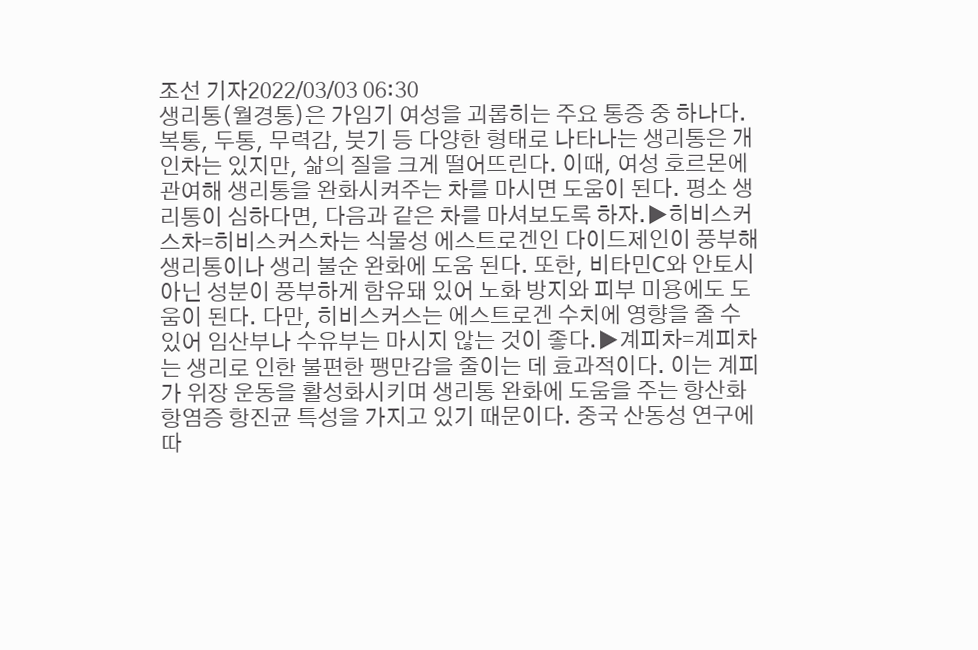조선 기자2022/03/03 06:30
생리통(월경통)은 가임기 여성을 괴롭히는 주요 통증 중 하나다. 복통, 두통, 무력감, 붓기 등 다양한 형태로 나타나는 생리통은 개인차는 있지만, 삶의 질을 크게 떨어뜨린다. 이때, 여성 호르몬에 관여해 생리통을 완화시켜주는 차를 마시면 도움이 된다. 평소 생리통이 심하다면, 다음과 같은 차를 마셔보도록 하자.▶히비스커스차=히비스커스차는 식물성 에스트로겐인 다이드제인이 풍부해 생리통이나 생리 불순 완화에 도움 된다. 또한, 비타민C와 안토시아닌 성분이 풍부하게 함유돼 있어 노화 방지와 피부 미용에도 도움이 된다. 다만, 히비스커스는 에스트로겐 수치에 영향을 줄 수 있어 임산부나 수유부는 마시지 않는 것이 좋다.▶계피차=계피차는 생리로 인한 불편한 팽만감을 줄이는 데 효과적이다. 이는 계피가 위장 운동을 활성화시키며 생리통 완화에 도움을 주는 항산화 항염증 항진균 특성을 가지고 있기 때문이다. 중국 산동성 연구에 따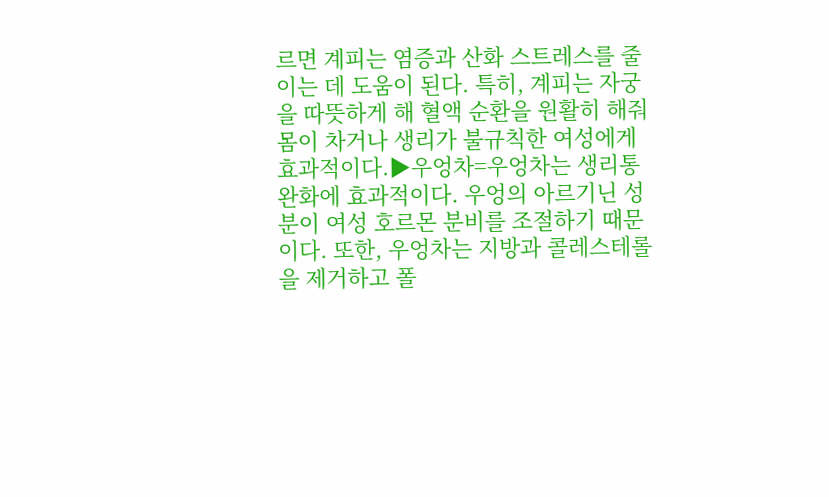르면 계피는 염증과 산화 스트레스를 줄이는 데 도움이 된다. 특히, 계피는 자궁을 따뜻하게 해 혈액 순환을 원활히 해줘 몸이 차거나 생리가 불규칙한 여성에게 효과적이다.▶우엉차=우엉차는 생리통 완화에 효과적이다. 우엉의 아르기닌 성분이 여성 호르몬 분비를 조절하기 때문이다. 또한, 우엉차는 지방과 콜레스테롤을 제거하고 폴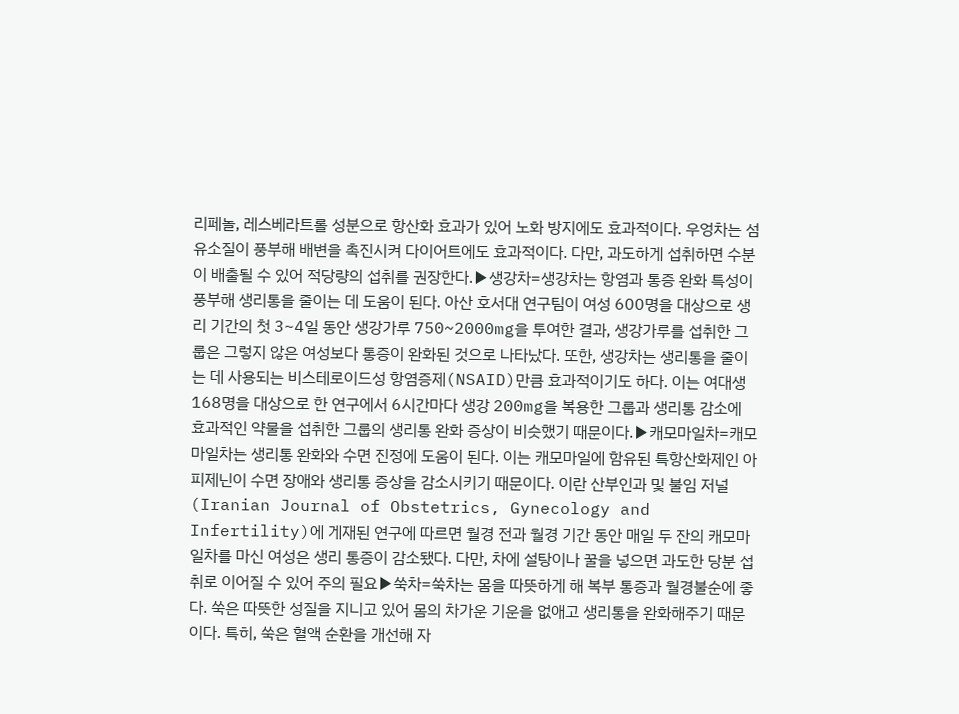리페놀, 레스베라트롤 성분으로 항산화 효과가 있어 노화 방지에도 효과적이다. 우엉차는 섬유소질이 풍부해 배변을 촉진시켜 다이어트에도 효과적이다. 다만, 과도하게 섭취하면 수분이 배출될 수 있어 적당량의 섭취를 권장한다.▶생강차=생강차는 항염과 통증 완화 특성이 풍부해 생리통을 줄이는 데 도움이 된다. 아산 호서대 연구팀이 여성 600명을 대상으로 생리 기간의 첫 3~4일 동안 생강가루 750~2000mg을 투여한 결과, 생강가루를 섭취한 그룹은 그렇지 않은 여성보다 통증이 완화된 것으로 나타났다. 또한, 생강차는 생리통을 줄이는 데 사용되는 비스테로이드성 항염증제(NSAID)만큼 효과적이기도 하다. 이는 여대생 168명을 대상으로 한 연구에서 6시간마다 생강 200mg을 복용한 그룹과 생리통 감소에 효과적인 약물을 섭취한 그룹의 생리통 완화 증상이 비슷했기 때문이다.▶캐모마일차=캐모마일차는 생리통 완화와 수면 진정에 도움이 된다. 이는 캐모마일에 함유된 특항산화제인 아피제닌이 수면 장애와 생리통 증상을 감소시키기 때문이다. 이란 산부인과 및 불임 저널(Iranian Journal of Obstetrics, Gynecology and Infertility)에 게재된 연구에 따르면 월경 전과 월경 기간 동안 매일 두 잔의 캐모마일차를 마신 여성은 생리 통증이 감소됐다. 다만, 차에 설탕이나 꿀을 넣으면 과도한 당분 섭취로 이어질 수 있어 주의 필요▶쑥차=쑥차는 몸을 따뜻하게 해 복부 통증과 월경불순에 좋다. 쑥은 따뜻한 성질을 지니고 있어 몸의 차가운 기운을 없애고 생리통을 완화해주기 때문이다. 특히, 쑥은 혈액 순환을 개선해 자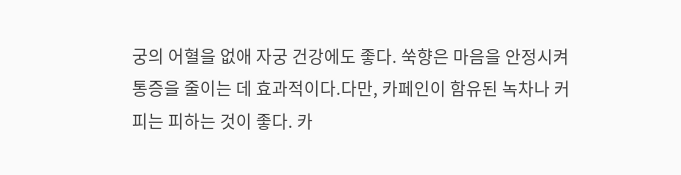궁의 어혈을 없애 자궁 건강에도 좋다. 쑥향은 마음을 안정시켜 통증을 줄이는 데 효과적이다.다만, 카페인이 함유된 녹차나 커피는 피하는 것이 좋다. 카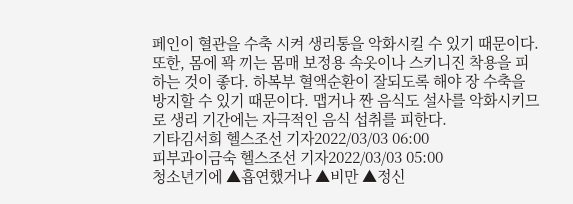페인이 혈관을 수축 시켜 생리통을 악화시킬 수 있기 때문이다. 또한, 몸에 꽉 끼는 몸매 보정용 속옷이나 스키니진 착용을 피하는 것이 좋다. 하복부 혈액순환이 잘되도록 해야 장 수축을 방지할 수 있기 때문이다. 맵거나 짠 음식도 설사를 악화시키므로 생리 기간에는 자극적인 음식 섭취를 피한다.
기타김서희 헬스조선 기자2022/03/03 06:00
피부과이금숙 헬스조선 기자2022/03/03 05:00
청소년기에 ▲흡연했거나 ▲비만 ▲정신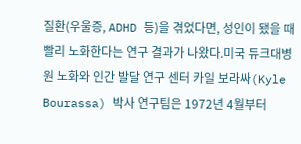질환(우울증, ADHD 등)을 겪었다면, 성인이 됐을 때 빨리 노화한다는 연구 결과가 나왔다.미국 듀크대병원 노화와 인간 발달 연구 센터 카일 보라싸(Kyle Bourassa) 박사 연구팀은 1972년 4월부터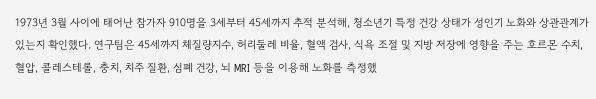1973년 3월 사이에 태어난 참가자 910명을 3세부터 45세까지 추적 분석해, 청소년기 특정 건강 상태가 성인기 노화와 상관관계가 있는지 확인했다. 연구팀은 45세까지 체질량지수, 허리둘레 비율, 혈액 검사, 식욕 조절 및 지방 저장에 영향을 주는 호르몬 수치, 혈압, 콜레스테롤, 충치, 치주 질환, 심폐 건강, 뇌 MRI 등을 이용해 노화를 측정했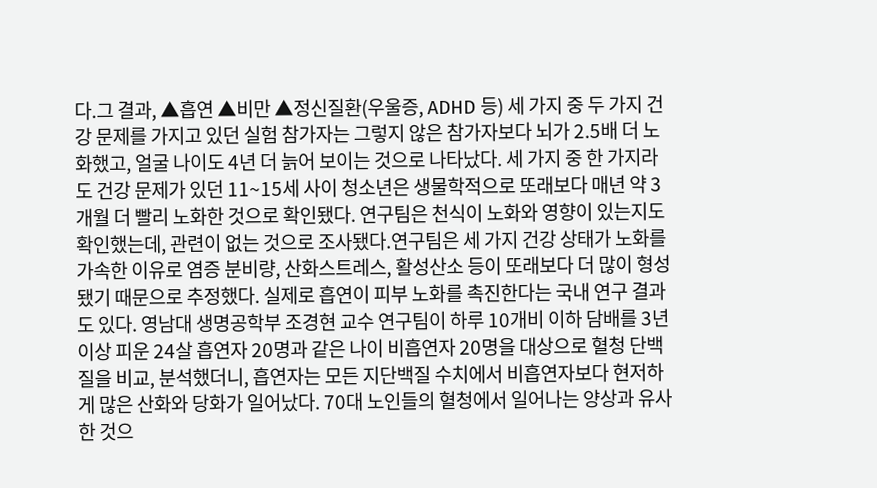다.그 결과, ▲흡연 ▲비만 ▲정신질환(우울증, ADHD 등) 세 가지 중 두 가지 건강 문제를 가지고 있던 실험 참가자는 그렇지 않은 참가자보다 뇌가 2.5배 더 노화했고, 얼굴 나이도 4년 더 늙어 보이는 것으로 나타났다. 세 가지 중 한 가지라도 건강 문제가 있던 11~15세 사이 청소년은 생물학적으로 또래보다 매년 약 3개월 더 빨리 노화한 것으로 확인됐다. 연구팀은 천식이 노화와 영향이 있는지도 확인했는데, 관련이 없는 것으로 조사됐다.연구팀은 세 가지 건강 상태가 노화를 가속한 이유로 염증 분비량, 산화스트레스, 활성산소 등이 또래보다 더 많이 형성됐기 때문으로 추정했다. 실제로 흡연이 피부 노화를 촉진한다는 국내 연구 결과도 있다. 영남대 생명공학부 조경현 교수 연구팀이 하루 10개비 이하 담배를 3년 이상 피운 24살 흡연자 20명과 같은 나이 비흡연자 20명을 대상으로 혈청 단백질을 비교, 분석했더니, 흡연자는 모든 지단백질 수치에서 비흡연자보다 현저하게 많은 산화와 당화가 일어났다. 70대 노인들의 혈청에서 일어나는 양상과 유사한 것으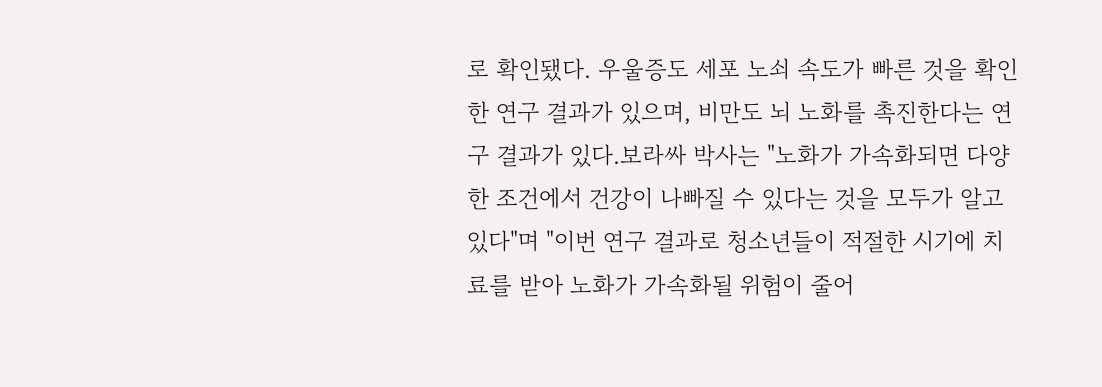로 확인됐다. 우울증도 세포 노쇠 속도가 빠른 것을 확인한 연구 결과가 있으며, 비만도 뇌 노화를 촉진한다는 연구 결과가 있다.보라싸 박사는 "노화가 가속화되면 다양한 조건에서 건강이 나빠질 수 있다는 것을 모두가 알고 있다"며 "이번 연구 결과로 청소년들이 적절한 시기에 치료를 받아 노화가 가속화될 위험이 줄어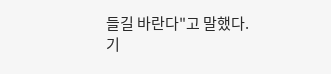들길 바란다"고 말했다.
기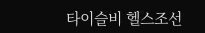타이슬비 헬스조선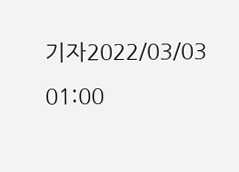기자2022/03/03 01:00